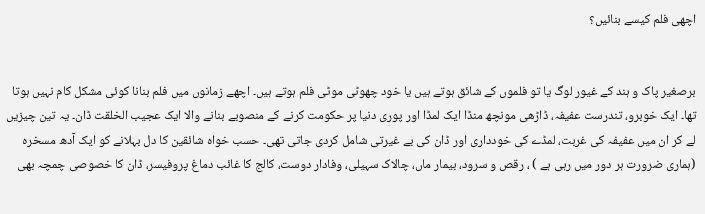اچھی فلم کیسے بنائیں؟


برصغیر پاک و ہند کے غیور لوگ یا تو فلموں کے شائق ہوتے ہیں یا خود چھوٹی موٹی فلم ہوتے ہیں۔ اچھے زمانوں میں فلم بنانا کوئی مشکل کام نہیں ہوتا تھا۔ ایک خوبرو، تندرست عفیفہ، ڈاڑھی مونچھ منڈا ایک لمڈا اور پوری دنیا پر حکومت کرنے کے منصوبے بنانے والا ایک عجیب الخلقت ڈان۔ یہ تین چیزیں لے کر ان میں عفیفہ کی غربت، لمڈے کی خودداری اور ڈان کی بے غیرتی شامل کردی جاتی تھی۔ حسب خواہ شائقین کا دل بہلانے کو ایک آدھ مسخرہ (ہماری ضرورت ہر دور میں رہی ہے ) ، رقص و سرود، بیمار ماں، چالاک سہیلی، وفادار دوست، کالج کا غائب دماغ پروفیسر، ڈان کا خصوصی چمچہ بھی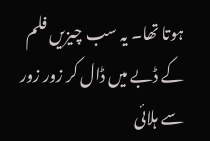ہوتا تھا۔ یہ سب چیزیں فلم کے ڈبے میں ڈال کر زور زور سے ہلائی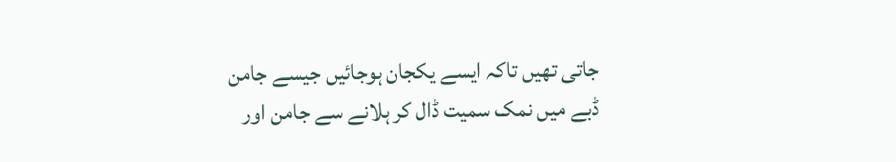جاتی تھیں تاکہ ایسے یکجان ہوجائیں جیسے جامن ڈبے میں نمک سمیت ڈال کر ہلانے سے جامن اور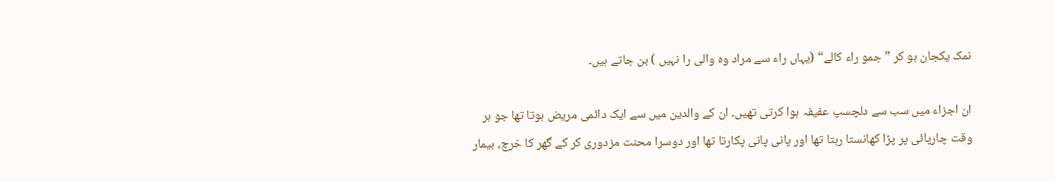نمک یکجان ہو کر ”جمو راء کالے“ (یہاں راء سے مراد وہ والی را نہیں ) بن جاتے ہیں۔

ان اجزاء میں سب سے دلچسپ عفیفہ ہوا کرتی تھیں۔ ان کے والدین میں سے ایک دائمی مریض ہوتا تھا جو ہر وقت چارپائی پر پڑا کھانستا رہتا تھا اور پانی پانی پکارتا تھا اور دوسرا محنت مزدوری کر کے گھر کا خرچ، بیمار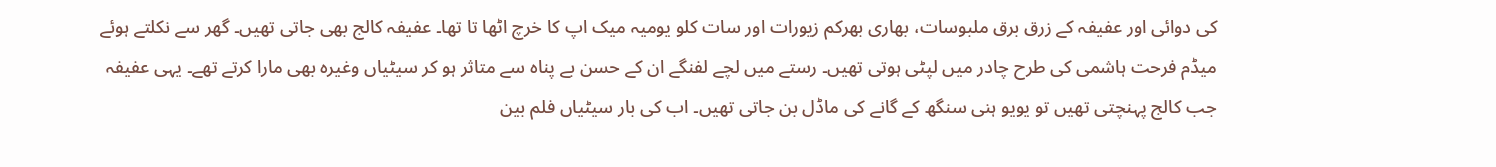کی دوائی اور عفیفہ کے زرق برق ملبوسات، بھاری بھرکم زیورات اور سات کلو یومیہ میک اپ کا خرچ اٹھا تا تھا۔ عفیفہ کالج بھی جاتی تھیں۔ گھر سے نکلتے ہوئے میڈم فرحت ہاشمی کی طرح چادر میں لپٹی ہوتی تھیں۔ رستے میں لچے لفنگے ان کے حسن بے پناہ سے متاثر ہو کر سیٹیاں وغیرہ بھی مارا کرتے تھے۔ یہی عفیفہ جب کالج پہنچتی تھیں تو یویو ہنی سنگھ کے گانے کی ماڈل بن جاتی تھیں۔ اب کی بار سیٹیاں فلم بین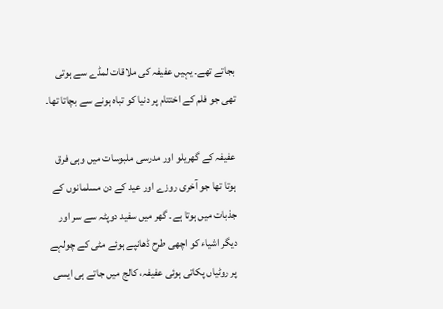بجاتے تھے۔ یہیں عفیفہ کی ملاقات لمڈے سے ہوتی تھی جو فلم کے اختتام پر دنیا کو تباہ ہونے سے بچاتا تھا۔

عفیفہ کے گھریلو اور مدرسی ملبوسات میں وہی فرق ہوتا تھا جو آخری روزے اور عید کے دن مسلمانوں کے جذبات میں ہوتا ہے۔ گھر میں سفید دوپٹہ سے سر اور دیگر اشیاء کو اچھی طرح ڈھانپے ہوئے مٹی کے چولہے پر روٹیاں پکاتی ہوئی عفیفہ، کالج میں جاتے ہی ایسی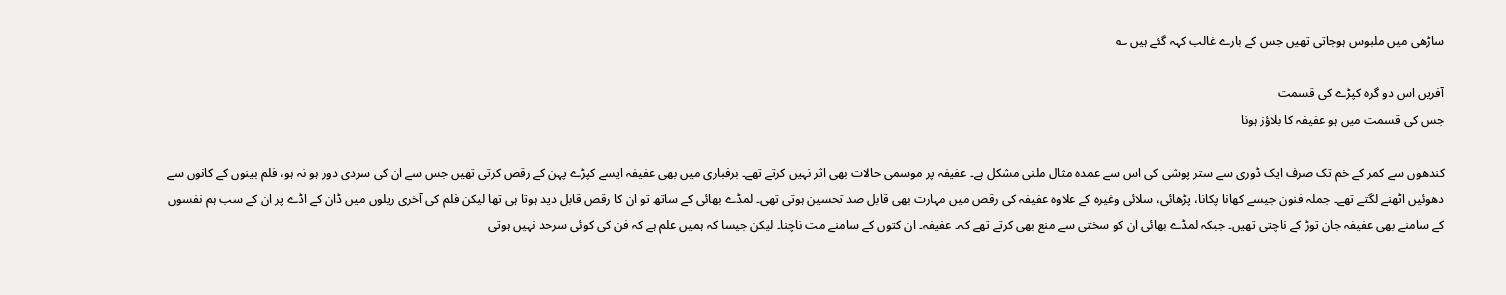ساڑھی میں ملبوس ہوجاتی تھیں جس کے بارے غالب کہہ گئے ہیں ؎

آفریں اس دو گرہ کپڑے کی قسمت
جس کی قسمت میں ہو عفیفہ کا بلاؤز ہونا

کندھوں سے کمر کے خم تک صرف ایک ڈوری سے ستر پوشی کی اس سے عمدہ مثال ملنی مشکل ہے۔ عفیفہ پر موسمی حالات بھی اثر نہیں کرتے تھے۔ برفباری میں بھی عفیفہ ایسے کپڑے پہن کے رقص کرتی تھیں جس سے ان کی سردی دور ہو نہ ہو، فلم بینوں کے کانوں سے دھوئیں اٹھنے لگتے تھے۔ جملہ فنون جیسے کھانا پکانا، پڑھائی، سلائی وغیرہ کے علاوہ عفیفہ کی رقص میں مہارت بھی قابل صد تحسین ہوتی تھی۔ لمڈے بھائی کے ساتھ تو ان کا رقص قابل دید ہوتا ہی تھا لیکن فلم کی آخری ریلوں میں ڈان کے اڈے پر ان کے سب ہم نفسوں کے سامنے بھی عفیفہ جان توڑ کے ناچتی تھیں۔ جبکہ لمڈے بھائی ان کو سختی سے منع بھی کرتے تھے کہ۔ عفیفہ۔ ان کتوں کے سامنے مت ناچنا۔ لیکن جیسا کہ ہمیں علم ہے کہ فن کی کوئی سرحد نہیں ہوتی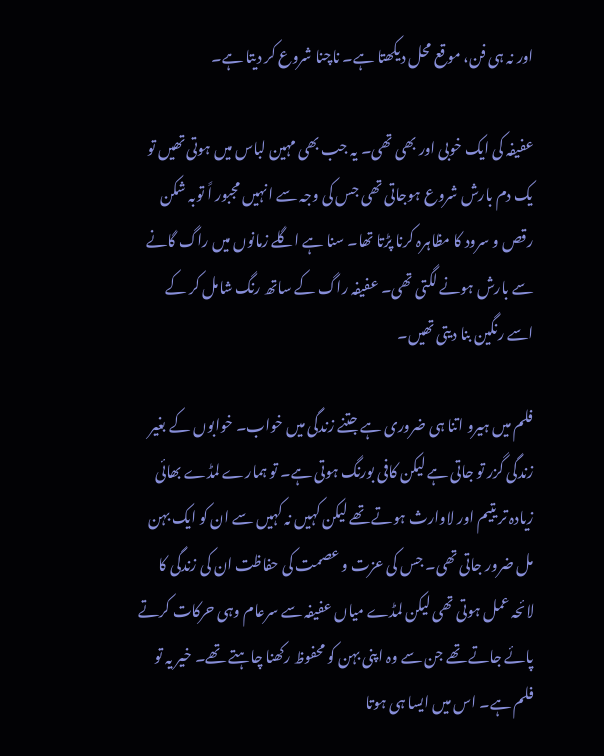اور نہ ہی فن، موقع محل دیکھتا ہے۔ ناچنا شروع کر دیتا ہے۔

عفیفہ کی ایک خوبی اور بھی تھی۔ یہ جب بھی مہین لباس میں ہوتی تھیں تو یک دم بارش شروع ہوجاتی تھی جس کی وجہ سے انہیں مجبور اً توبہ شکن رقص و سرود کا مظاہرہ کرنا پڑتا تھا۔ سنا ہے اگلے زمانوں میں راگ گانے سے بارش ہونے لگتی تھی۔ عفیفہ راگ کے ساتھ رنگ شامل کر کے اسے رنگین بنا دیتی تھیں۔

فلم میں ہیرو اتنا ہی ضروری ہے جتنے زندگی میں خواب۔ خوابوں کے بغیر زندگی گزر تو جاتی ہے لیکن کافی بورنگ ہوتی ہے۔ تو ہمارے لمڈے بھائی زیادہ تر یتیم اور لاوارث ہوتے تھے لیکن کہیں نہ کہیں سے ان کو ایک بہن مل ضرور جاتی تھی۔ جس کی عزت و عصمت کی حفاظت ان کی زندگی کا لائحہ عمل ہوتی تھی لیکن لمڈے میاں عفیفہ سے سرعام وہی حرکات کرتے پائے جاتے تھے جن سے وہ اپنی بہن کو محفوظ رکھنا چاہتے تھے۔ خیر یہ تو فلم ہے۔ اس میں ایسا ہی ہوتا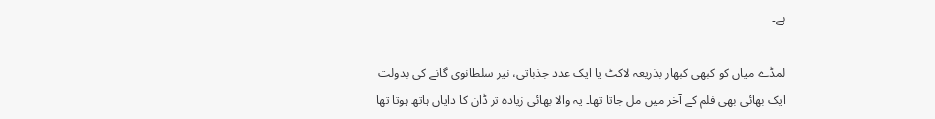ہے۔

لمڈے میاں کو کبھی کبھار بذریعہ لاکٹ یا ایک عدد جذباتی، نیر سلطانوی گانے کی بدولت ایک بھائی بھی فلم کے آخر میں مل جاتا تھا۔ یہ والا بھائی زیادہ تر ڈان کا دایاں ہاتھ ہوتا تھا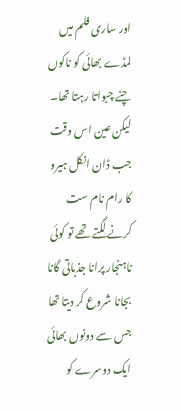اور ساری فلم میں لمڈے بھائی کو ناکوں چنے چبواتا رہتا تھا۔ لیکن عین اس وقت جب ڈان انکل ہیرو کا رام نام ست کرنے لگتے تھے تو کوئی ناہنجار پرانا جذباتی گانا بجانا شروع کر دیتا تھا جس سے دونوں بھائی ایک دوسرے کو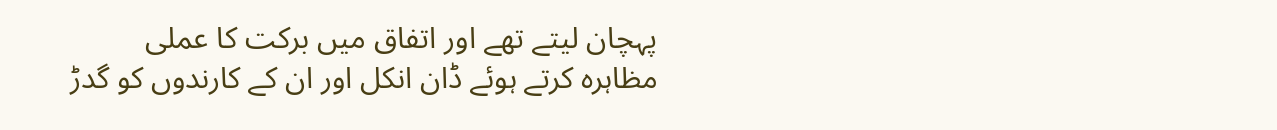پہچان لیتے تھے اور اتفاق میں برکت کا عملی مظاہرہ کرتے ہوئے ڈان انکل اور ان کے کارندوں کو گدڑ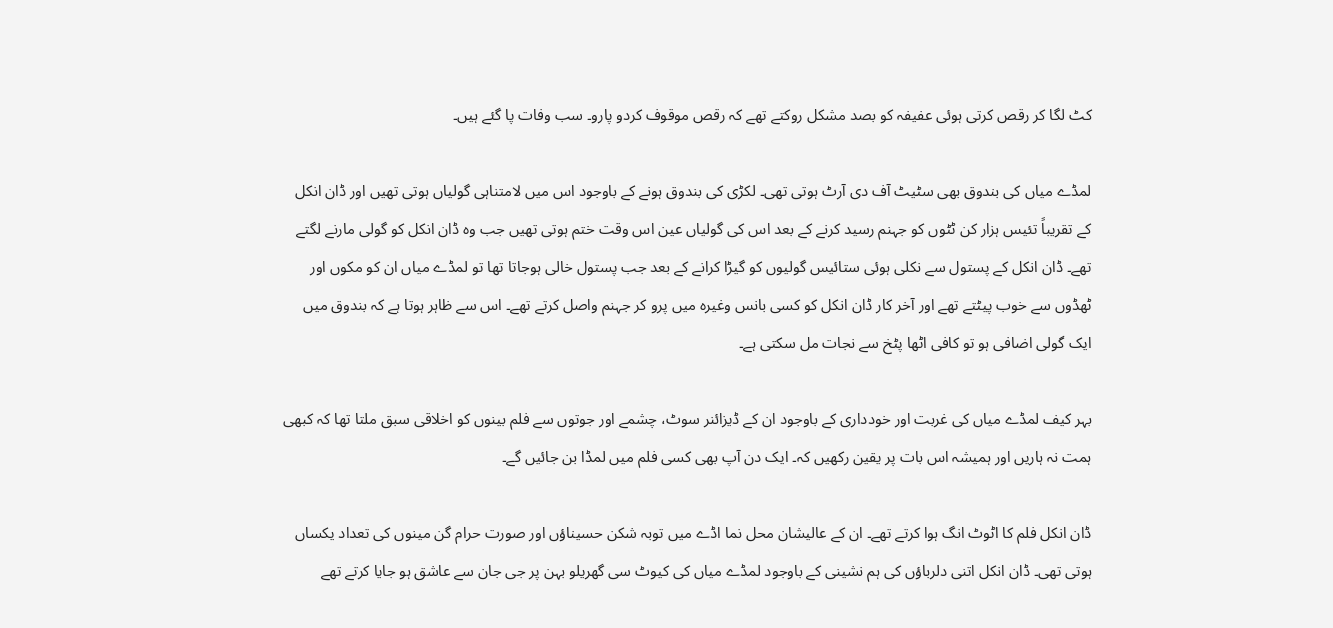کٹ لگا کر رقص کرتی ہوئی عفیفہ کو بصد مشکل روکتے تھے کہ رقص موقوف کردو پارو۔ سب وفات پا گئے ہیں۔

لمڈے میاں کی بندوق بھی سٹیٹ آف دی آرٹ ہوتی تھی۔ لکڑی کی بندوق ہونے کے باوجود اس میں لامتناہی گولیاں ہوتی تھیں اور ڈان انکل کے تقریباً تئیس ہزار کن ٹٹوں کو جہنم رسید کرنے کے بعد اس کی گولیاں عین اس وقت ختم ہوتی تھیں جب وہ ڈان انکل کو گولی مارنے لگتے تھے۔ ڈان انکل کے پستول سے نکلی ہوئی ستائیس گولیوں کو گیڑا کرانے کے بعد جب پستول خالی ہوجاتا تھا تو لمڈے میاں ان کو مکوں اور ٹھڈوں سے خوب پیٹتے تھے اور آخر کار ڈان انکل کو کسی بانس وغیرہ میں پرو کر جہنم واصل کرتے تھے۔ اس سے ظاہر ہوتا ہے کہ بندوق میں ایک گولی اضافی ہو تو کافی اٹھا پٹخ سے نجات مل سکتی ہے۔

بہر کیف لمڈے میاں کی غربت اور خودداری کے باوجود ان کے ڈیزائنر سوٹ، چشمے اور جوتوں سے فلم بینوں کو اخلاقی سبق ملتا تھا کہ کبھی ہمت نہ ہاریں اور ہمیشہ اس بات پر یقین رکھیں کہ۔ ایک دن آپ بھی کسی فلم میں لمڈا بن جائیں گے۔

ڈان انکل فلم کا اٹوٹ انگ ہوا کرتے تھے۔ ان کے عالیشان محل نما اڈے میں توبہ شکن حسیناؤں اور صورت حرام گن مینوں کی تعداد یکساں ہوتی تھی۔ ڈان انکل اتنی دلرباؤں کی ہم نشینی کے باوجود لمڈے میاں کی کیوٹ سی گھریلو بہن پر جی جان سے عاشق ہو جایا کرتے تھے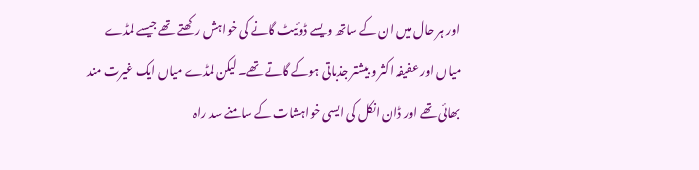اور ہر حال میں ان کے ساتھ ویسے ڈوئیٹ گانے کی خواہش رکھتے تھے جیسے لمڈے میاں اور عفیفہ اکثر و بیشتر جذباتی ہوکے گاتے تھے۔ لیکن لمڈے میاں ایک غیرت مند بھائی تھے اور ڈان انکل کی ایسی خواہشات کے سامنے سد راہ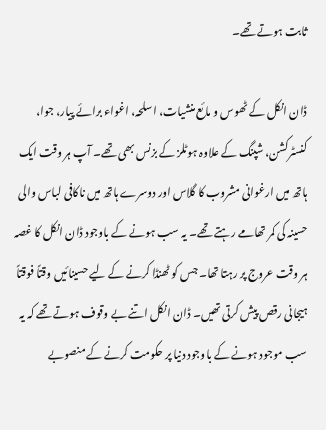ثابت ہوتے تھے۔

ڈان انکل کے ٹھوس و مائع منشیات، اسلحہ، اغواء برائے پیار، جوا، کنسٹرکشن، شپنگ کے علاوہ ہوٹلز کے بزنس بھی تھے۔ آپ ہر وقت ایک ہاتھ میں ارغوانی مشروب کا گلاس اور دوسرے ہاتھ میں ناکافی لباس والی حسینہ کی کمر تھامے رہتے تھے۔ یہ سب ہونے کے باوجود ڈان انکل کا غصہ ہر وقت عروج پر رہتا تھا۔ جس کو ٹھنڈا کرنے کے لیے حسینائیں وقتاً فوقتاً ہیجانی رقص پیش کرتی تھیں۔ ڈان انکل اتنے بے وقوف ہوتے تھے کہ یہ سب موجود ہونے کے باوجود دنیا پر حکومت کرنے کے منصوبے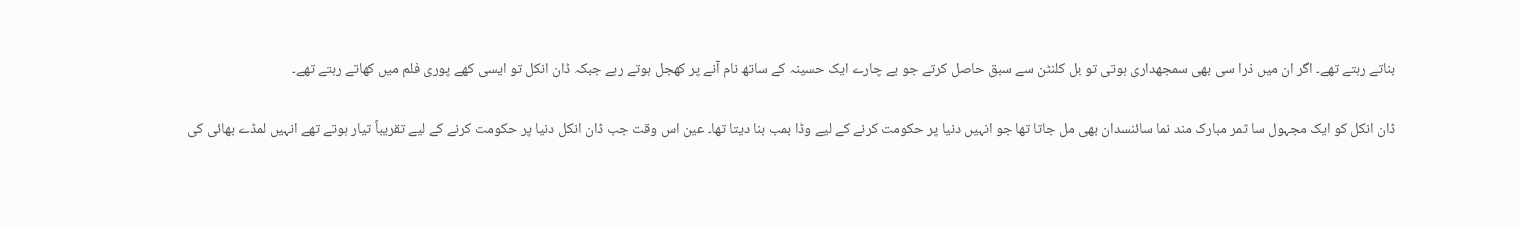بناتے رہتے تھے۔ اگر ان میں ذرا سی بھی سمجھداری ہوتی تو بل کلنٹن سے سبق حاصل کرتے جو بے چارے ایک حسینہ کے ساتھ نام آنے پر کھجل ہوتے رہے جبکہ ڈان انکل تو ایسی کھے پوری فلم میں کھاتے رہتے تھے۔

ڈان انکل کو ایک مجہول سا ثمر مبارک مند نما سائنسدان بھی مل جاتا تھا جو انہیں دنیا پر حکومت کرنے کے لیے وڈا بمب بنا دیتا تھا۔ عین اس وقت جب ڈان انکل دنیا پر حکومت کرنے کے لیے تقریباً تیار ہوتے تھے انہیں لمڈے بھائی کی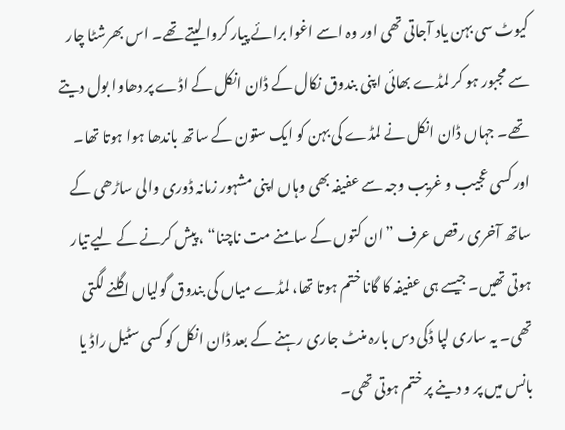کیوٹ سی بہن یاد آجاتی تھی اور وہ اسے اغوا برائے پیار کروا لیتے تھے۔ اس بھرشٹا چار سے مجبور ہو کر لمڈے بھائی اپنی بندوق نکال کے ڈان انکل کے اڈے پر دھاوا بول دیتے تھے۔ جہاں ڈان انکل نے لمڈے کی بہن کو ایک ستون کے ساتھ باندھا ہوا ہوتا تھا۔ اور کسی عجیب و غریب وجہ سے عفیفہ بھی وہاں اپنی مشہور زمانہ ڈوری والی ساڑھی کے ساتھ آخری رقص عرف ”ان کتوں کے سامنے مت ناچنا“ ، پیش کرنے کے لیے تیار ہوتی تھیں۔ جیسے ہی عفیفہ کا گانا ختم ہوتا تھا، لمڈے میاں کی بندوق گولیاں اگلنے لگتی تھی۔ یہ ساری لپا ڈکی دس بارہ منٹ جاری رہنے کے بعد ڈان انکل کو کسی سٹیل راڈ یا بانس میں پر و دینے پر ختم ہوتی تھی۔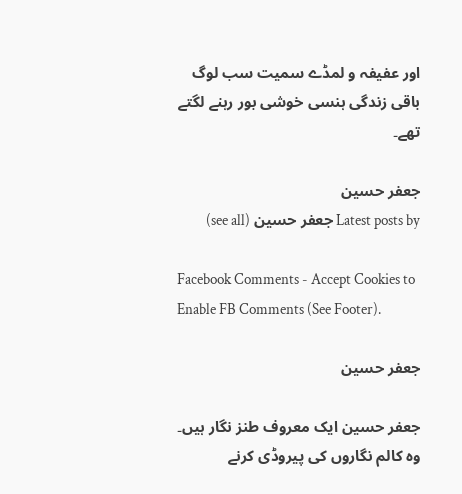اور عفیفہ و لمڈے سمیت سب لوگ باقی زندگی ہنسی خوشی بور رہنے لگتے تھے۔

جعفر حسین
Latest posts by جعفر حسین (see all)

Facebook Comments - Accept Cookies to Enable FB Comments (See Footer).

جعفر حسین

جعفر حسین ایک معروف طنز نگار ہیں۔ وہ کالم نگاروں کی پیروڈی کرنے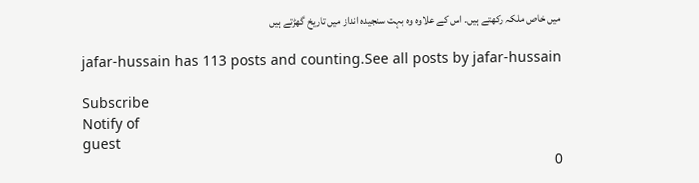میں خاص ملکہ رکھتے ہیں۔ اس کے علاوہ وہ بہت سنجیدہ انداز میں تاریخ گھڑتے ہیں

jafar-hussain has 113 posts and counting.See all posts by jafar-hussain

Subscribe
Notify of
guest
0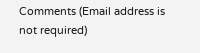Comments (Email address is not required)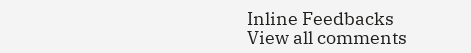Inline Feedbacks
View all comments